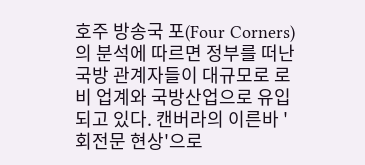호주 방송국 포(Four Corners)의 분석에 따르면 정부를 떠난 국방 관계자들이 대규모로 로비 업계와 국방산업으로 유입되고 있다. 캔버라의 이른바 '회전문 현상'으로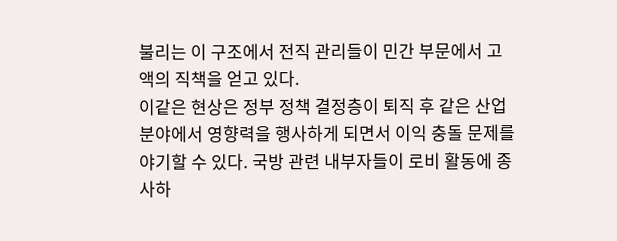불리는 이 구조에서 전직 관리들이 민간 부문에서 고액의 직책을 얻고 있다.
이같은 현상은 정부 정책 결정층이 퇴직 후 같은 산업 분야에서 영향력을 행사하게 되면서 이익 충돌 문제를 야기할 수 있다. 국방 관련 내부자들이 로비 활동에 종사하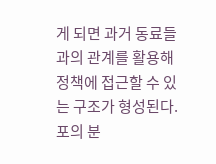게 되면 과거 동료들과의 관계를 활용해 정책에 접근할 수 있는 구조가 형성된다. 포의 분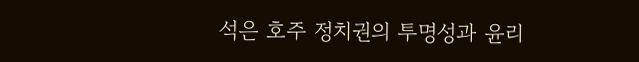석은 호주 정치권의 투명성과 윤리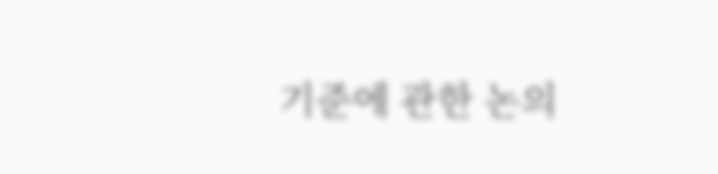기준에 관한 논의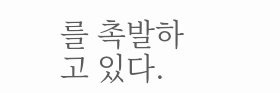를 촉발하고 있다.